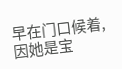早在门口候着,因她是宝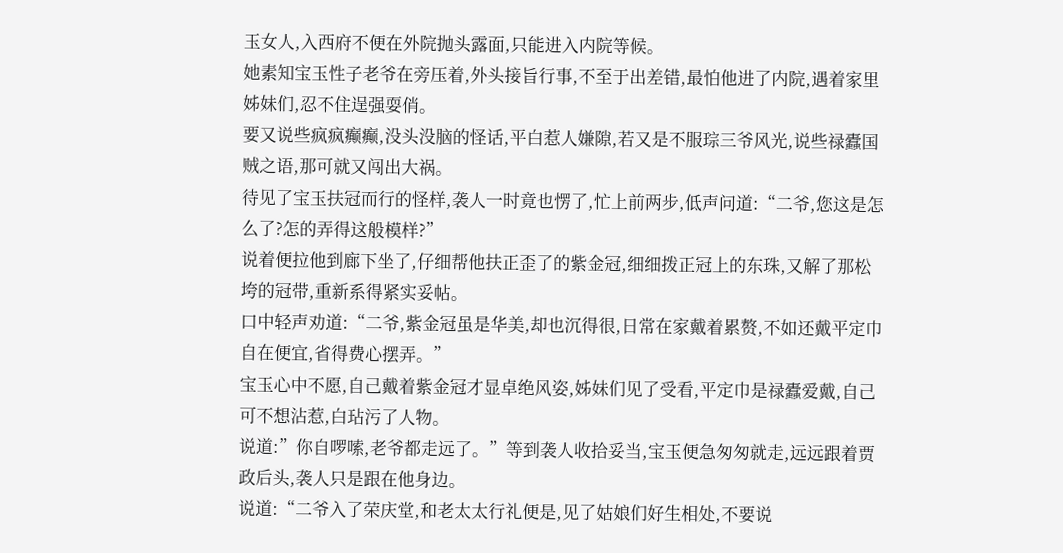玉女人,入西府不便在外院抛头露面,只能进入内院等候。
她素知宝玉性子老爷在旁压着,外头接旨行事,不至于出差错,最怕他进了内院,遇着家里姊妹们,忍不住逞强耍俏。
要又说些疯疯癫癫,没头没脑的怪话,平白惹人嫌隙,若又是不服琮三爷风光,说些禄蠹国贼之语,那可就又闯出大祸。
待见了宝玉扶冠而行的怪样,袭人一时竟也愣了,忙上前两步,低声问道:“二爷,您这是怎么了?怎的弄得这般模样?”
说着便拉他到廊下坐了,仔细帮他扶正歪了的紫金冠,细细拨正冠上的东珠,又解了那松垮的冠带,重新系得紧实妥帖。
口中轻声劝道:“二爷,紫金冠虽是华美,却也沉得很,日常在家戴着累赘,不如还戴平定巾自在便宜,省得费心摆弄。”
宝玉心中不愿,自己戴着紫金冠才显卓绝风姿,姊妹们见了受看,平定巾是禄蠹爱戴,自己可不想沾惹,白玷污了人物。
说道:”你自啰嗦,老爷都走远了。”等到袭人收拾妥当,宝玉便急匆匆就走,远远跟着贾政后头,袭人只是跟在他身边。
说道:“二爷入了荣庆堂,和老太太行礼便是,见了姑娘们好生相处,不要说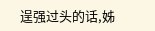逞强过头的话,姊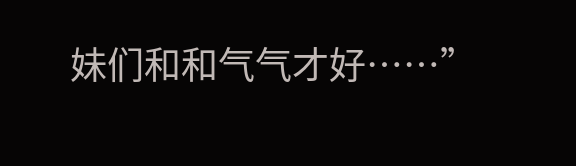妹们和和气气才好……”